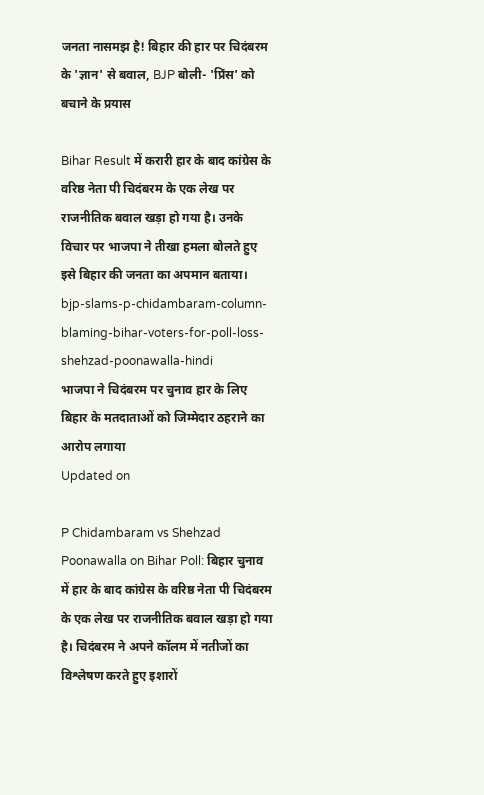जनता नासमझ है! बिहार की हार पर चिदंबरम के 'ज्ञान' से बवाल, BJP बोली- 'प्रिंस' को बचाने के प्रयास

Bihar Result में करारी हार के बाद कांग्रेस के वरिष्ठ नेता पी चिदंबरम के एक लेख पर राजनीतिक बवाल खड़ा हो गया है। उनके विचार पर भाजपा ने तीखा हमला बोलते हुए इसे बिहार की जनता का अपमान बताया।
bjp-slams-p-chidambaram-column-blaming-bihar-voters-for-poll-loss-shehzad-poonawalla-hindi
भाजपा ने चिदंबरम पर चुनाव हार के लिए बिहार के मतदाताओं को जिम्मेदार ठहराने का आरोप लगाया
Updated on

P Chidambaram vs Shehzad Poonawalla on Bihar Poll: बिहार चुनाव में हार के बाद कांग्रेस के वरिष्ठ नेता पी चिदंबरम के एक लेख पर राजनीतिक बवाल खड़ा हो गया है। चिदंबरम ने अपने कॉलम में नतीजों का विश्लेषण करते हुए इशारों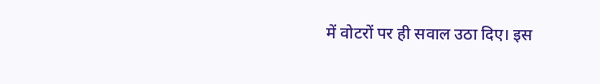में वोटरों पर ही सवाल उठा दिए। इस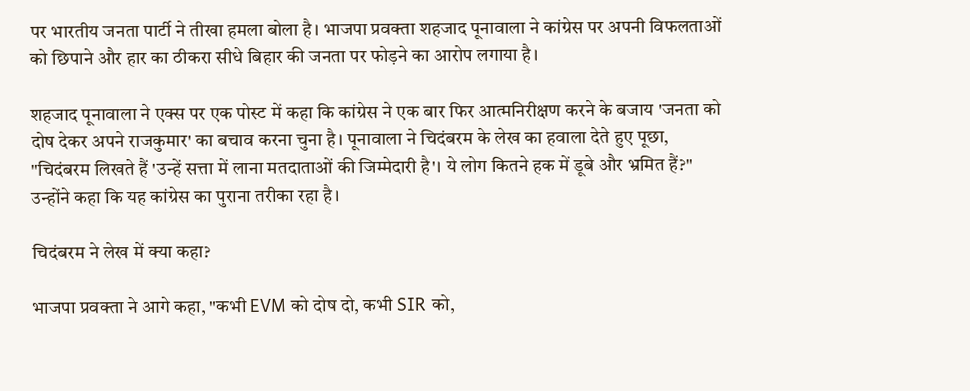पर भारतीय जनता पार्टी ने तीखा हमला बोला है। भाजपा प्रवक्ता शहजाद पूनावाला ने कांग्रेस पर अपनी विफलताओं को छिपाने और हार का ठीकरा सीधे बिहार की जनता पर फोड़ने का आरोप लगाया है।

शहजाद पूनावाला ने एक्स पर एक पोस्ट में कहा कि कांग्रेस ने एक बार फिर आत्मनिरीक्षण करने के बजाय 'जनता को दोष देकर अपने राजकुमार' का बचाव करना चुना है। पूनावाला ने चिदंबरम के लेख का हवाला देते हुए पूछा, "चिदंबरम लिखते हैं 'उन्हें सत्ता में लाना मतदाताओं की जिम्मेदारी है'। ये लोग कितने हक में डूबे और भ्रमित हैं?" उन्होंने कहा कि यह कांग्रेस का पुराना तरीका रहा है।

चिदंबरम ने लेख में क्या कहा?

भाजपा प्रवक्ता ने आगे कहा, "कभी EVM को दोष दो, कभी SIR को,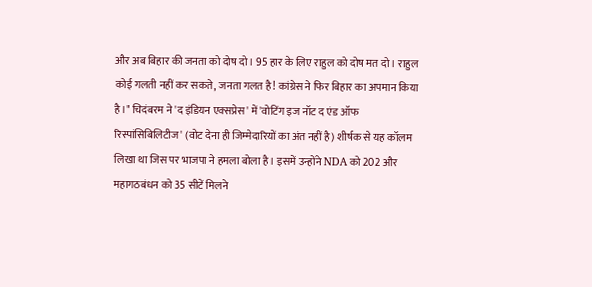और अब बिहार की जनता को दोष दो। 95 हार के लिए राहुल को दोष मत दो। राहुल कोई गलती नहीं कर सकते, जनता गलत है! कांग्रेस ने फिर बिहार का अपमान किया है।" चिदंबरम ने 'द इंडियन एक्सप्रेस' में 'वोटिंग इज नॉट द एंड ऑफ रिस्पांसिबिलिटीज' (वोट देना ही जिम्मेदारियों का अंत नहीं है) शीर्षक से यह कॉलम लिखा था जिस पर भाजपा ने हमला बोला है। इसमें उन्होंने NDA को 202 और महागठबंधन को 35 सीटें मिलने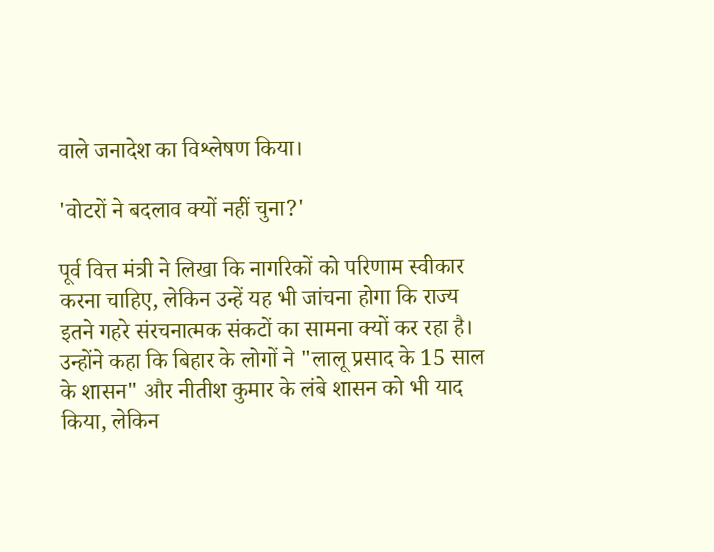वाले जनादेश का विश्लेषण किया।

'वोटरों ने बदलाव क्यों नहीं चुना?'

पूर्व वित्त मंत्री ने लिखा कि नागरिकों को परिणाम स्वीकार करना चाहिए, लेकिन उन्हें यह भी जांचना होगा कि राज्य इतने गहरे संरचनात्मक संकटों का सामना क्यों कर रहा है। उन्होंने कहा कि बिहार के लोगों ने "लालू प्रसाद के 15 साल के शासन" और नीतीश कुमार के लंबे शासन को भी याद किया, लेकिन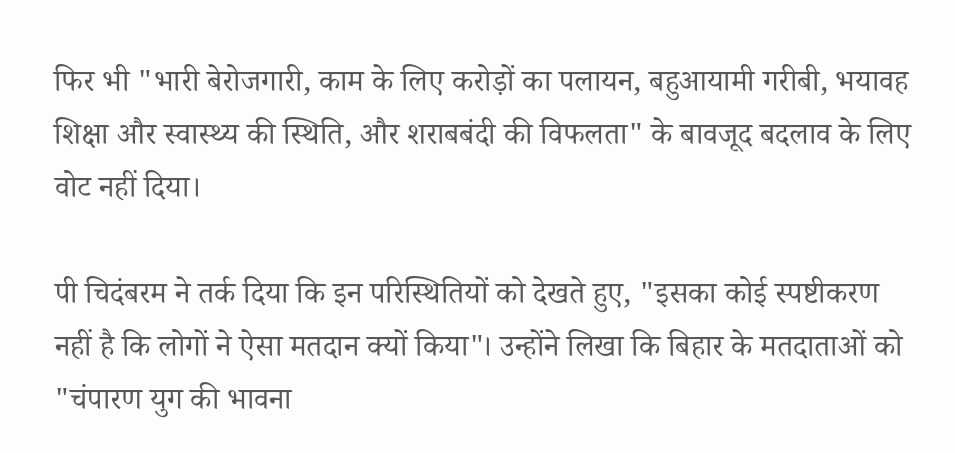फिर भी "भारी बेरोजगारी, काम के लिए करोड़ों का पलायन, बहुआयामी गरीबी, भयावह शिक्षा और स्वास्थ्य की स्थिति, और शराबबंदी की विफलता" के बावजूद बदलाव के लिए वोट नहीं दिया।

पी चिदंबरम ने तर्क दिया कि इन परिस्थितियों को देखते हुए, "इसका कोई स्पष्टीकरण नहीं है कि लोगों ने ऐसा मतदान क्यों किया"। उन्होंने लिखा कि बिहार के मतदाताओं को "चंपारण युग की भावना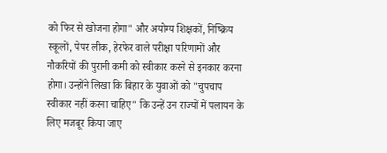को फिर से खोजना होगा" और अयोग्य शिक्षकों, निष्क्रिय स्कूलों, पेपर लीक, हेरफेर वाले परीक्षा परिणामों और नौकरियों की पुरानी कमी को स्वीकार करने से इनकार करना होगा। उन्होंने लिखा कि बिहार के युवाओं को "चुपचाप स्वीकार नहीं करना चाहिए" कि उन्हें उन राज्यों में पलायन के लिए मजबूर किया जाए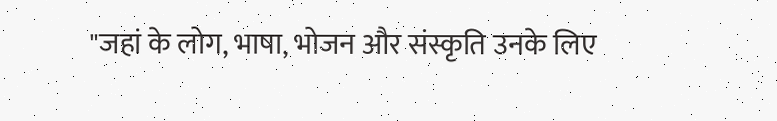"जहां के लोग, भाषा, भोजन और संस्कृति उनके लिए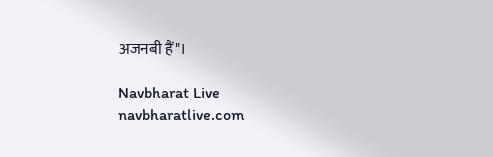अजनबी हैं"।

Navbharat Live
navbharatlive.com